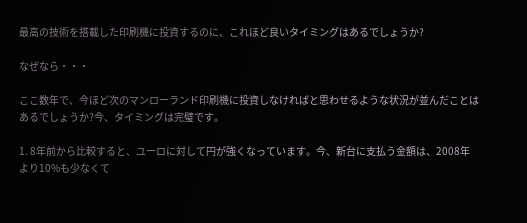最高の技術を搭載した印刷機に投資するのに、これほど良いタイミングはあるでしょうか?

なぜなら・・・

ここ数年で、今ほど次のマンローランド印刷機に投資しなければと思わせるような状況が並んだことはあるでしょうか?今、タイミングは完璧です。

1. 8年前から比較すると、ユーロに対して円が強くなっています。今、新台に支払う金額は、2008年より10%も少なくて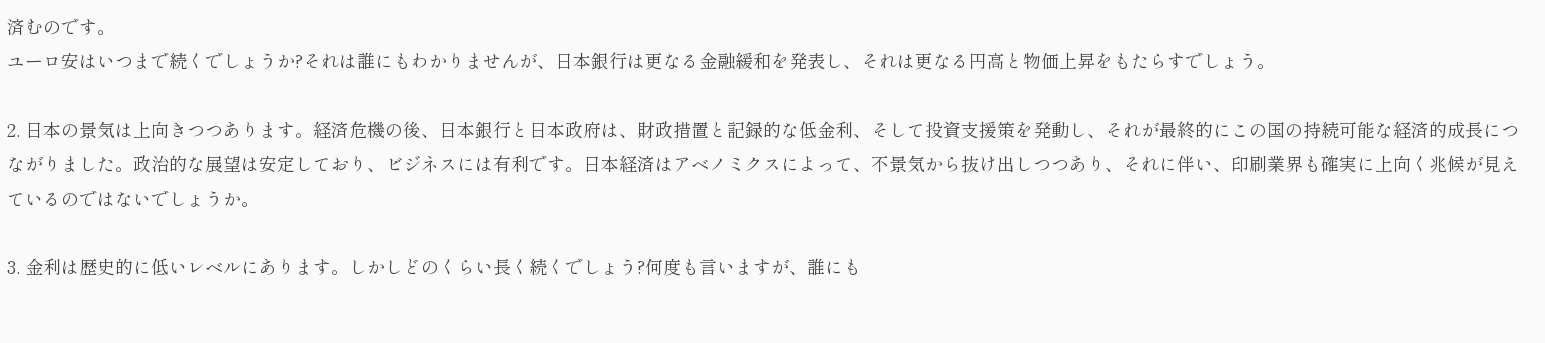済むのです。
ユーロ安はいつまで続くでしょうか?それは誰にもわかりませんが、日本銀行は更なる金融緩和を発表し、それは更なる円高と物価上昇をもたらすでしょう。

2. 日本の景気は上向きつつあります。経済危機の後、日本銀行と日本政府は、財政措置と記録的な低金利、そして投資支援策を発動し、それが最終的にこの国の持続可能な経済的成長につながりました。政治的な展望は安定しており、ビジネスには有利です。日本経済はアベノミクスによって、不景気から抜け出しつつあり、それに伴い、印刷業界も確実に上向く兆候が見えているのではないでしょうか。

3. 金利は歴史的に低いレベルにあります。しかしどのくらい長く続くでしょう?何度も言いますが、誰にも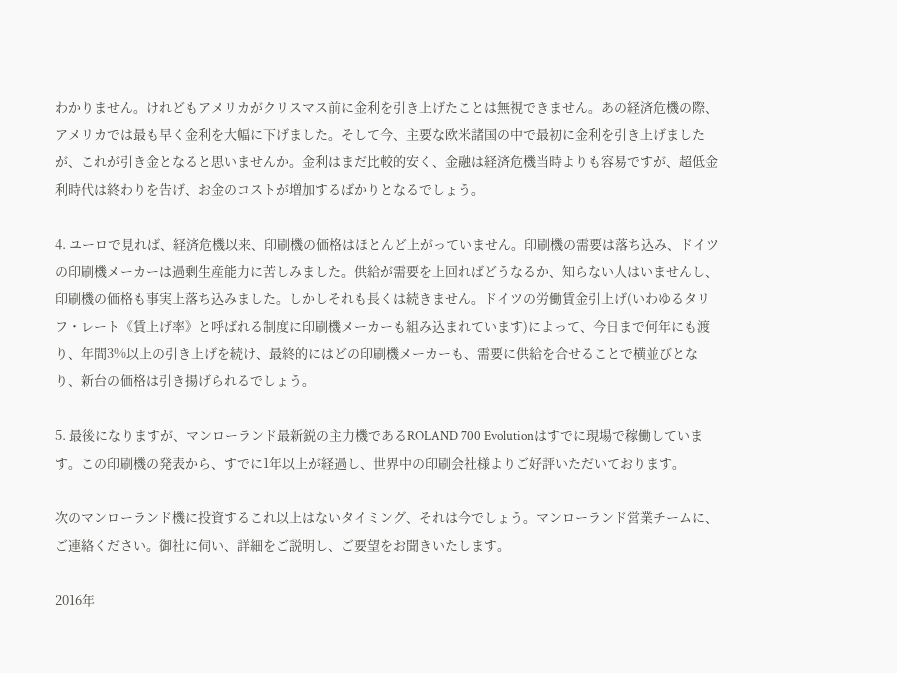わかりません。けれどもアメリカがクリスマス前に金利を引き上げたことは無視できません。あの経済危機の際、アメリカでは最も早く金利を大幅に下げました。そして今、主要な欧米諸国の中で最初に金利を引き上げましたが、これが引き金となると思いませんか。金利はまだ比較的安く、金融は経済危機当時よりも容易ですが、超低金利時代は終わりを告げ、お金のコストが増加するばかりとなるでしょう。

4. ユーロで見れば、経済危機以来、印刷機の価格はほとんど上がっていません。印刷機の需要は落ち込み、ドイツの印刷機メーカーは過剰生産能力に苦しみました。供給が需要を上回ればどうなるか、知らない人はいませんし、印刷機の価格も事実上落ち込みました。しかしそれも長くは続きません。ドイツの労働賃金引上げ(いわゆるタリフ・レート《賃上げ率》と呼ばれる制度に印刷機メーカーも組み込まれています)によって、今日まで何年にも渡り、年間3%以上の引き上げを続け、最終的にはどの印刷機メーカーも、需要に供給を合せることで横並びとなり、新台の価格は引き揚げられるでしょう。

5. 最後になりますが、マンローランド最新鋭の主力機であるROLAND 700 Evolutionはすでに現場で稼働しています。この印刷機の発表から、すでに1年以上が経過し、世界中の印刷会社様よりご好評いただいております。

次のマンローランド機に投資するこれ以上はないタイミング、それは今でしょう。マンローランド営業チームに、ご連絡ください。御社に伺い、詳細をご説明し、ご要望をお聞きいたします。

2016年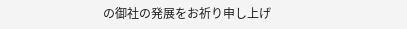の御社の発展をお祈り申し上げ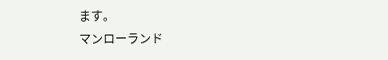ます。
マンローランド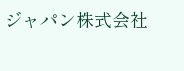ジャパン株式会社